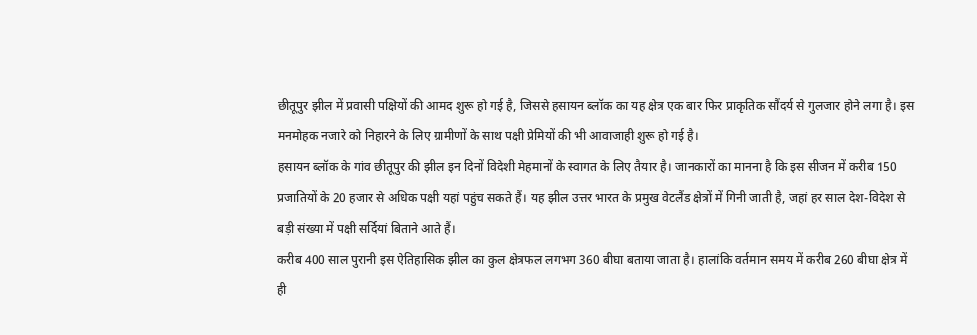छीतूपुर झील में प्रवासी पक्षियों की आमद शुरू हो गई है, जिससे हसायन ब्लॉक का यह क्षेत्र एक बार फिर प्राकृतिक सौंदर्य से गुलजार होने लगा है। इस मनमोहक नजारे को निहारने के लिए ग्रामीणों के साथ पक्षी प्रेमियों की भी आवाजाही शुरू हो गई है।
हसायन ब्लॉक के गांव छीतूपुर की झील इन दिनों विदेशी मेहमानों के स्वागत के लिए तैयार है। जानकारों का मानना है कि इस सीजन में करीब 150 प्रजातियों के 20 हजार से अधिक पक्षी यहां पहुंच सकते हैं। यह झील उत्तर भारत के प्रमुख वेटलैंड क्षेत्रों में गिनी जाती है, जहां हर साल देश-विदेश से बड़ी संख्या में पक्षी सर्दियां बिताने आते हैं।
करीब 400 साल पुरानी इस ऐतिहासिक झील का कुल क्षेत्रफल लगभग 360 बीघा बताया जाता है। हालांकि वर्तमान समय में करीब 260 बीघा क्षेत्र में ही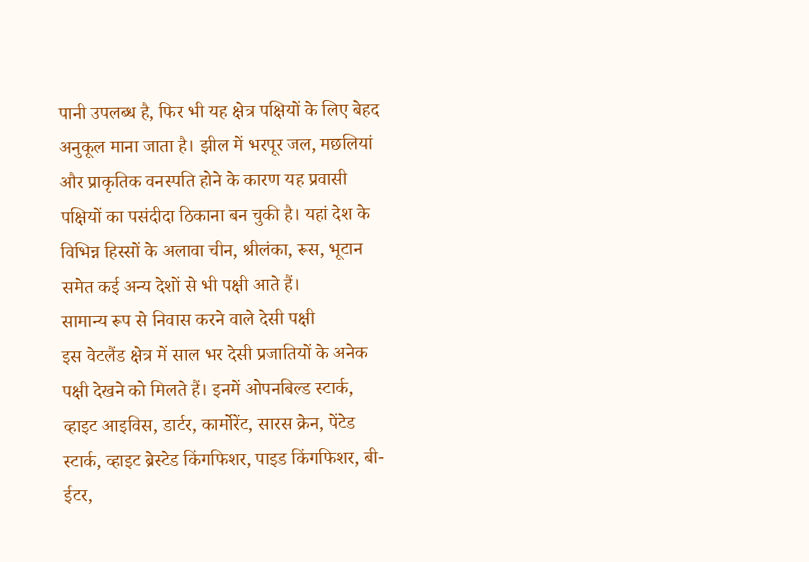पानी उपलब्ध है, फिर भी यह क्षेत्र पक्षियों के लिए बेहद अनुकूल माना जाता है। झील में भरपूर जल, मछलियां और प्राकृतिक वनस्पति होने के कारण यह प्रवासी पक्षियों का पसंदीदा ठिकाना बन चुकी है। यहां देश के विभिन्न हिस्सों के अलावा चीन, श्रीलंका, रूस, भूटान समेत कई अन्य देशों से भी पक्षी आते हैं।
सामान्य रूप से निवास करने वाले देसी पक्षी
इस वेटलैंड क्षेत्र में साल भर देसी प्रजातियों के अनेक पक्षी देखने को मिलते हैं। इनमें ओपनबिल्ड स्टार्क, व्हाइट आइविस, डार्टर, कार्मोरेंट, सारस क्रेन, पेंटेड स्टार्क, व्हाइट ब्रेस्टेड किंगफिशर, पाइड किंगफिशर, बी-ईटर,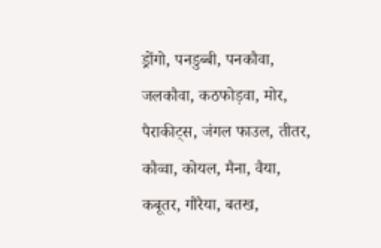ड्रोंगो, पनडुब्बी, पनकौवा, जलकौवा, कठफोड़वा, मोर, पैराकीट्स, जंगल फाउल, तीतर, कौव्वा, कोयल, मैना, वैया, कबूतर, गौरैया, बतख,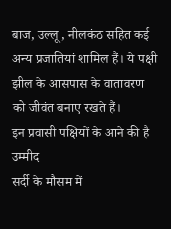बाज, उल्लू, नीलकंठ सहित कई अन्य प्रजातियां शामिल हैं। ये पक्षी झील के आसपास के वातावरण को जीवंत बनाए रखते हैं।
इन प्रवासी पक्षियों के आने की है उम्मीद
सर्दी के मौसम में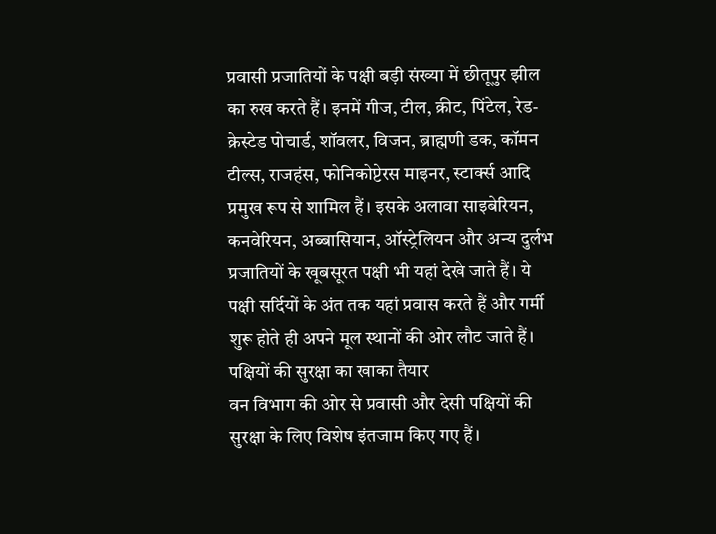प्रवासी प्रजातियों के पक्षी बड़ी संख्या में छीतूपुर झील का रुख करते हैं। इनमें गीज, टील, क्रीट, पिंटेल, रेड-क्रेस्टेड पोचार्ड, शॉवलर, विजन, ब्राह्मणी डक, कॉमन टील्स, राजहंस, फोनिकोप्टेरस माइनर, स्टार्क्स आदि प्रमुख रूप से शामिल हैं। इसके अलावा साइबेरियन, कनवेरियन, अब्बासियान, ऑस्ट्रेलियन और अन्य दुर्लभ प्रजातियों के खूबसूरत पक्षी भी यहां देखे जाते हैं। ये पक्षी सर्दियों के अंत तक यहां प्रवास करते हैं और गर्मी शुरू होते ही अपने मूल स्थानों की ओर लौट जाते हैं।
पक्षियों की सुरक्षा का खाका तैयार
वन विभाग की ओर से प्रवासी और देसी पक्षियों की सुरक्षा के लिए विशेष इंतजाम किए गए हैं।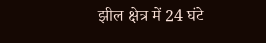झील क्षेत्र में 24 घंटे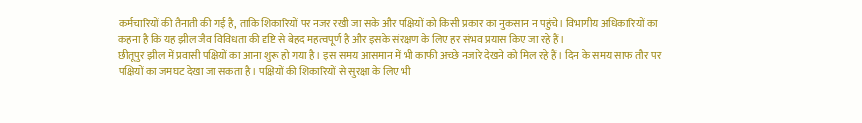कर्मचारियों की तैनाती की गई है, ताकि शिकारियों पर नजर रखी जा सके और पक्षियों को किसी प्रकार का नुकसान न पहुंचे। विभागीय अधिकारियों का कहना है कि यह झील जैव विविधता की दृष्टि से बेहद महत्वपूर्ण है और इसके संरक्षण के लिए हर संभव प्रयास किए जा रहे हैं।
छीतूपुर झील में प्रवासी पक्षियों का आना शुरू हो गया है। इस समय आसमान में भी काफी अच्छे नजारे देखने को मिल रहे हैं। दिन के समय साफ तौर पर पक्षियों का जमघट देखा जा सकता है। पक्षियों की शिकारियों से सुरक्षा के लिए भी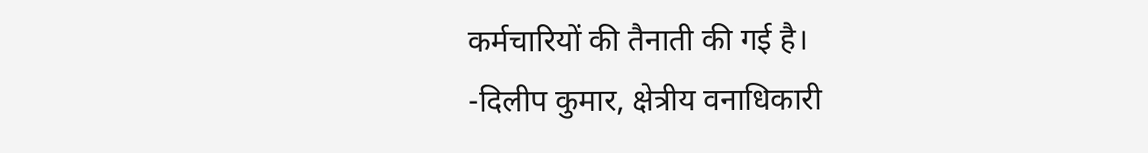कर्मचारियों की तैनाती की गई है।
-दिलीप कुमार, क्षेत्रीय वनाधिकारी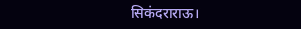सिकंदराराऊ।